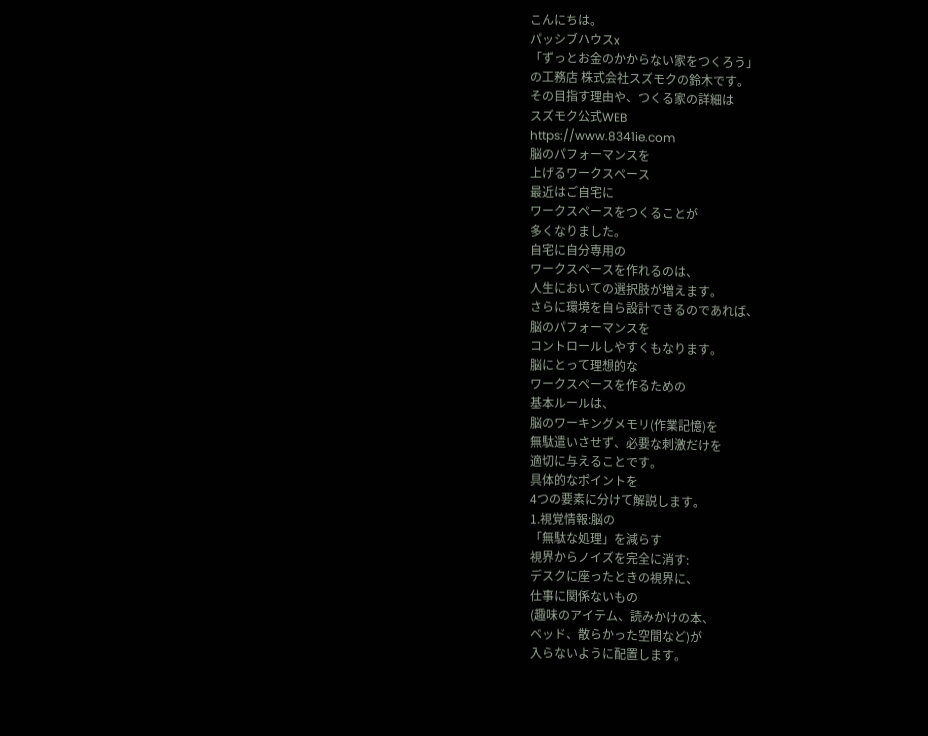こんにちは。
パッシブハウスx
「ずっとお金のかからない家をつくろう」
の工務店 株式会社スズモクの鈴木です。
その目指す理由や、つくる家の詳細は
スズモク公式WEB
https://www.8341ie.com
脳のパフォーマンスを
上げるワークスペース
最近はご自宅に
ワークスペースをつくることが
多くなりました。
自宅に自分専用の
ワークスペースを作れるのは、
人生においての選択肢が増えます。
さらに環境を自ら設計できるのであれば、
脳のパフォーマンスを
コントロールしやすくもなります。
脳にとって理想的な
ワークスペースを作るための
基本ルールは、
脳のワーキングメモリ(作業記憶)を
無駄遣いさせず、必要な刺激だけを
適切に与えることです。
具体的なポイントを
4つの要素に分けて解説します。
1.視覚情報:脳の
「無駄な処理」を減らす
視界からノイズを完全に消す:
デスクに座ったときの視界に、
仕事に関係ないもの
(趣味のアイテム、読みかけの本、
ベッド、散らかった空間など)が
入らないように配置します。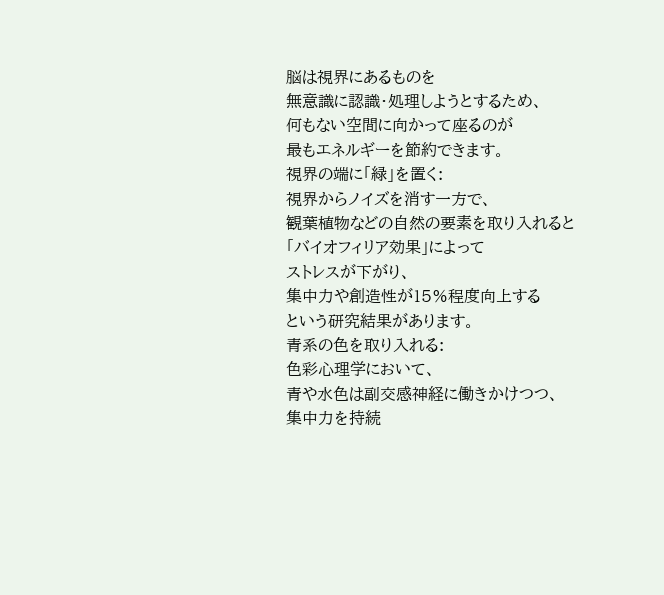脳は視界にあるものを
無意識に認識・処理しようとするため、
何もない空間に向かって座るのが
最もエネルギーを節約できます。
視界の端に「緑」を置く:
視界からノイズを消す一方で、
観葉植物などの自然の要素を取り入れると
「バイオフィリア効果」によって
ストレスが下がり、
集中力や創造性が15%程度向上する
という研究結果があります。
青系の色を取り入れる:
色彩心理学において、
青や水色は副交感神経に働きかけつつ、
集中力を持続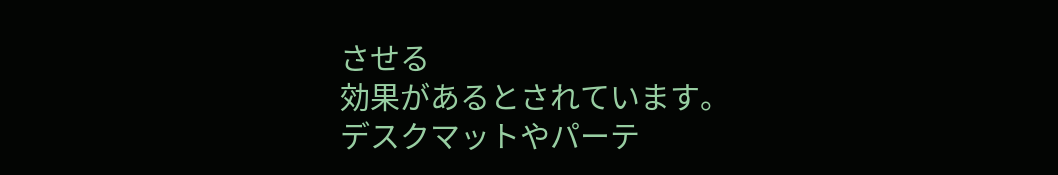させる
効果があるとされています。
デスクマットやパーテ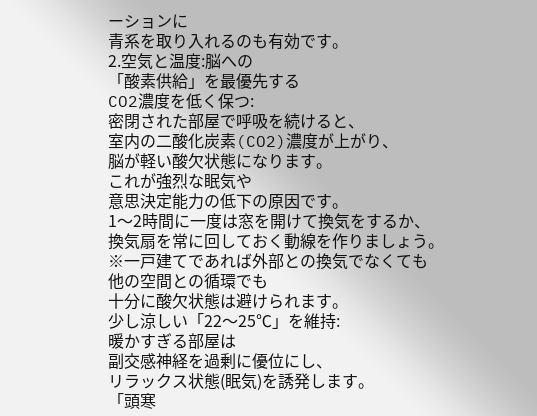ーションに
青系を取り入れるのも有効です。
2.空気と温度:脳への
「酸素供給」を最優先する
CO2濃度を低く保つ:
密閉された部屋で呼吸を続けると、
室内の二酸化炭素(CO2)濃度が上がり、
脳が軽い酸欠状態になります。
これが強烈な眠気や
意思決定能力の低下の原因です。
1〜2時間に一度は窓を開けて換気をするか、
換気扇を常に回しておく動線を作りましょう。
※一戸建てであれば外部との換気でなくても
他の空間との循環でも
十分に酸欠状態は避けられます。
少し涼しい「22〜25℃」を維持:
暖かすぎる部屋は
副交感神経を過剰に優位にし、
リラックス状態(眠気)を誘発します。
「頭寒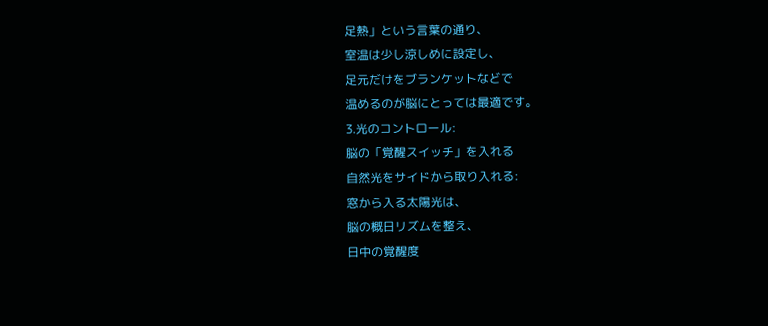足熱」という言葉の通り、
室温は少し涼しめに設定し、
足元だけをブランケットなどで
温めるのが脳にとっては最適です。
3.光のコントロール:
脳の「覚醒スイッチ」を入れる
自然光をサイドから取り入れる:
窓から入る太陽光は、
脳の概日リズムを整え、
日中の覚醒度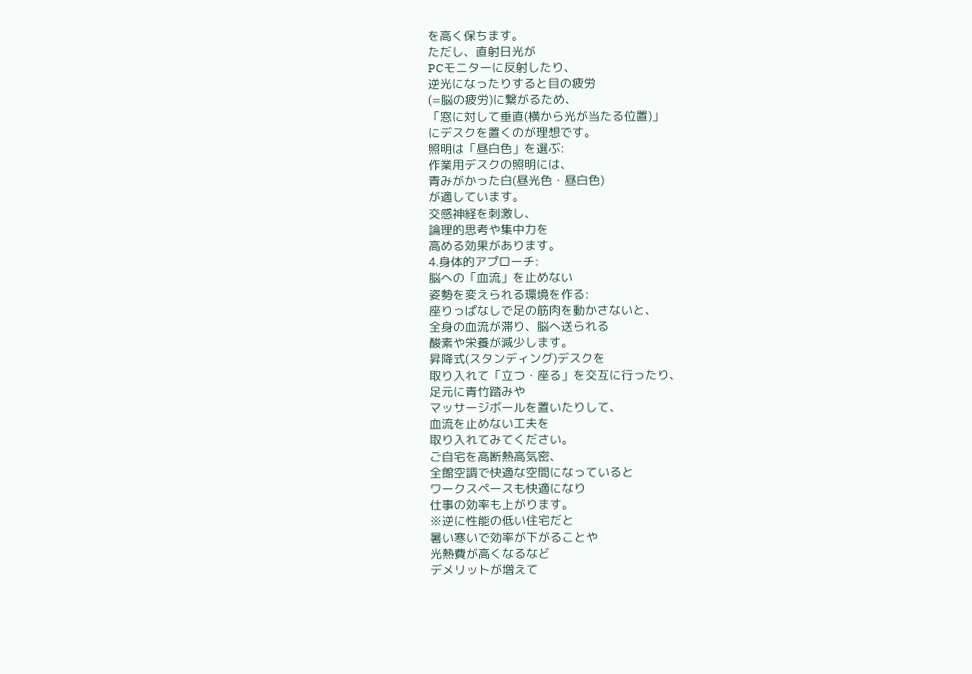を高く保ちます。
ただし、直射日光が
PCモニターに反射したり、
逆光になったりすると目の疲労
(=脳の疲労)に繋がるため、
「窓に対して垂直(横から光が当たる位置)」
にデスクを置くのが理想です。
照明は「昼白色」を選ぶ:
作業用デスクの照明には、
青みがかった白(昼光色・昼白色)
が適しています。
交感神経を刺激し、
論理的思考や集中力を
高める効果があります。
4.身体的アプローチ:
脳への「血流」を止めない
姿勢を変えられる環境を作る:
座りっぱなしで足の筋肉を動かさないと、
全身の血流が滞り、脳へ送られる
酸素や栄養が減少します。
昇降式(スタンディング)デスクを
取り入れて「立つ・座る」を交互に行ったり、
足元に青竹踏みや
マッサージボールを置いたりして、
血流を止めない工夫を
取り入れてみてください。
ご自宅を高断熱高気密、
全館空調で快適な空間になっていると
ワークスペースも快適になり
仕事の効率も上がります。
※逆に性能の低い住宅だと
暑い寒いで効率が下がることや
光熱費が高くなるなど
デメリットが増えて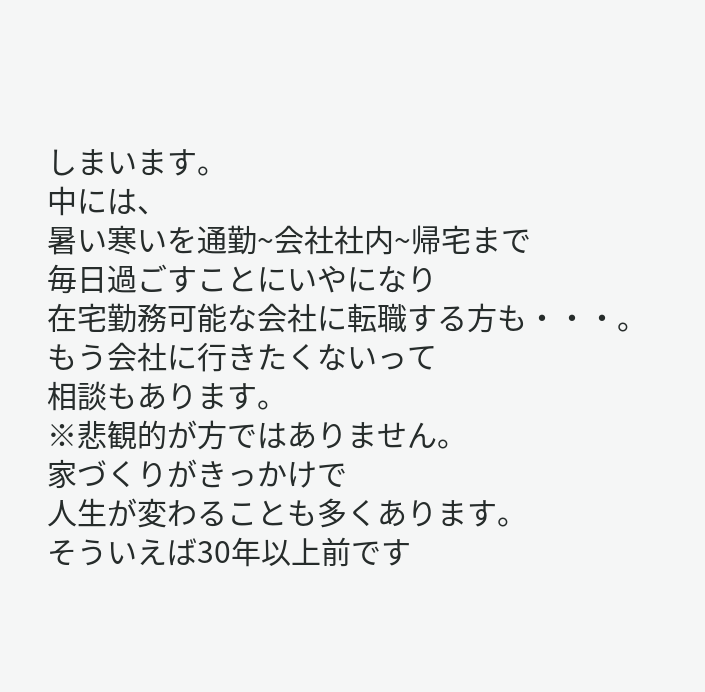しまいます。
中には、
暑い寒いを通勤~会社社内~帰宅まで
毎日過ごすことにいやになり
在宅勤務可能な会社に転職する方も・・・。
もう会社に行きたくないって
相談もあります。
※悲観的が方ではありません。
家づくりがきっかけで
人生が変わることも多くあります。
そういえば30年以上前です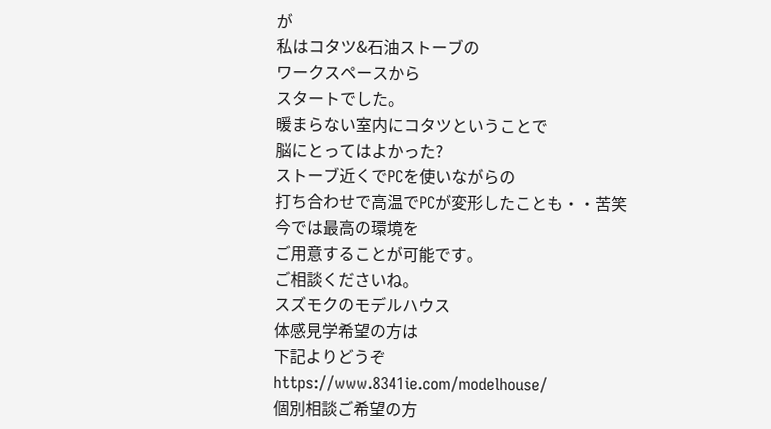が
私はコタツ&石油ストーブの
ワークスペースから
スタートでした。
暖まらない室内にコタツということで
脳にとってはよかった?
ストーブ近くでPCを使いながらの
打ち合わせで高温でPCが変形したことも・・苦笑
今では最高の環境を
ご用意することが可能です。
ご相談くださいね。
スズモクのモデルハウス
体感見学希望の方は
下記よりどうぞ
https://www.8341ie.com/modelhouse/
個別相談ご希望の方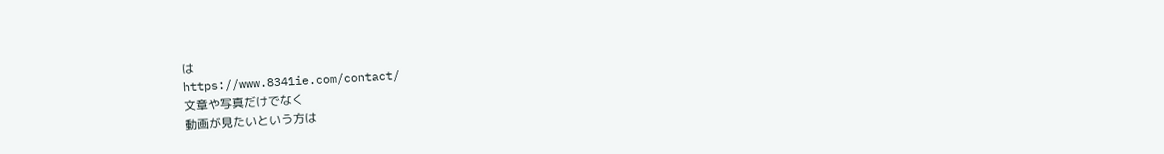は
https://www.8341ie.com/contact/
文章や写真だけでなく
動画が見たいという方は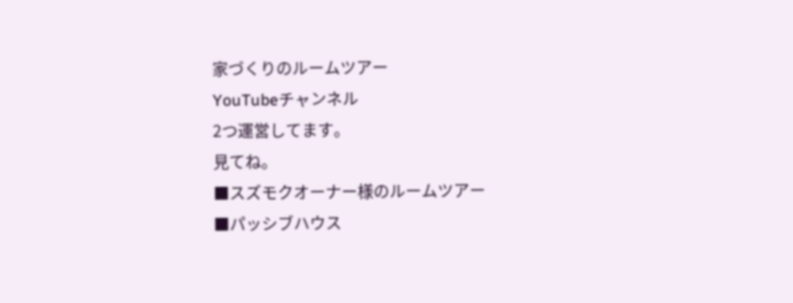家づくりのルームツアー
YouTubeチャンネル
2つ運営してます。
見てね。
■スズモクオーナー様のルームツアー
■パッシブハウス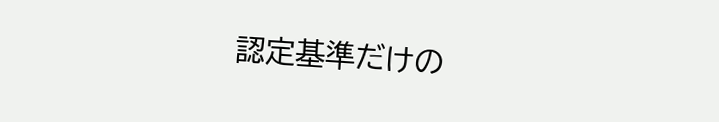認定基準だけの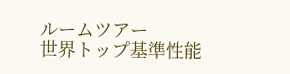ルームツアー
世界トップ基準性能